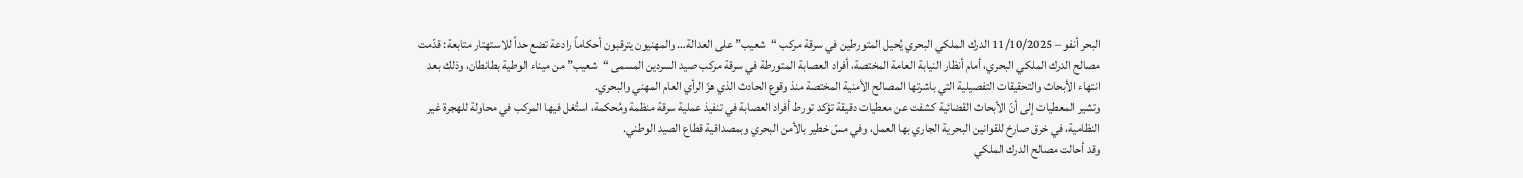البحر أنفو – 11/10/2025 الدرك الملكي البحري يُحيل المتورطين في سرقة مركب “شعيب” على العدالة… والمهنيون يترقبون أحكاماً رادعة تضع حداً للاستهتار متابعة: قدّمت مصالح الدرك الملكي البحري، أمام أنظار النيابة العامة المختصة، أفراد العصابة المتورطة في سرقة مركب صيد السردين المسمى “شعيب” من ميناء الوطية بطانطان، وذلك بعد انتهاء الأبحاث والتحقيقات التفصيلية التي باشرتها المصالح الأمنية المختصة منذ وقوع الحادث الذي هزّ الرأي العام المهني والبحري.
وتشير المعطيات إلى أنّ الأبحاث القضائية كشفت عن معطيات دقيقة تؤكد تورط أفراد العصابة في تنفيذ عملية سرقة منظمة ومُحكمة، استُغل فيها المركب في محاولة للهجرة غير النظامية، في خرق صارخ للقوانين البحرية الجاري بها العمل، وفي مسّ خطير بالأمن البحري وبمصداقية قطاع الصيد الوطني.
وقد أحالت مصالح الدرك الملكي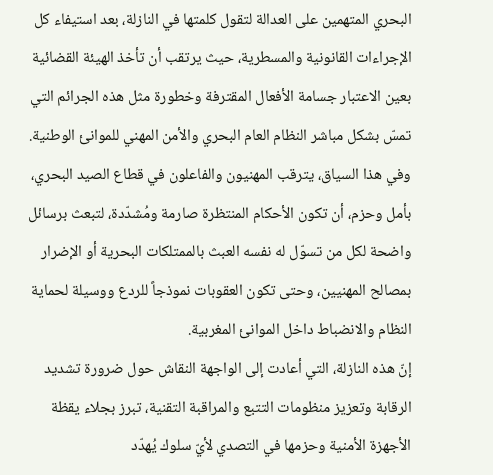البحري المتهمين على العدالة لتقول كلمتها في النازلة، بعد استيفاء كل الإجراءات القانونية والمسطرية، حيث يرتقب أن تأخذ الهيئة القضائية بعين الاعتبار جسامة الأفعال المقترفة وخطورة مثل هذه الجرائم التي تمسّ بشكل مباشر النظام العام البحري والأمن المهني للموانئ الوطنية.
وفي هذا السياق، يترقب المهنيون والفاعلون في قطاع الصيد البحري، بأمل وحزم، أن تكون الأحكام المنتظرة صارمة ومُشدّدة، لتبعث برسائل واضحة لكل من تسوّل له نفسه العبث بالممتلكات البحرية أو الإضرار بمصالح المهنيين، وحتى تكون العقوبات نموذجاً للردع ووسيلة لحماية النظام والانضباط داخل الموانئ المغربية.
إنّ هذه النازلة، التي أعادت إلى الواجهة النقاش حول ضرورة تشديد الرقابة وتعزيز منظومات التتبع والمراقبة التقنية، تبرز بجلاء يقظة الأجهزة الأمنية وحزمها في التصدي لأيّ سلوك يُهدّد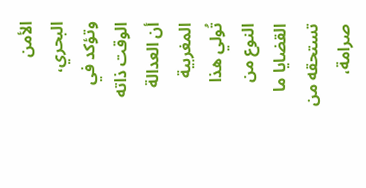الأمن البحري، وتؤكد في الوقت ذاته أن العدالة المغربية تُولي هذا النوع من القضايا ما تستحقه من صرامة،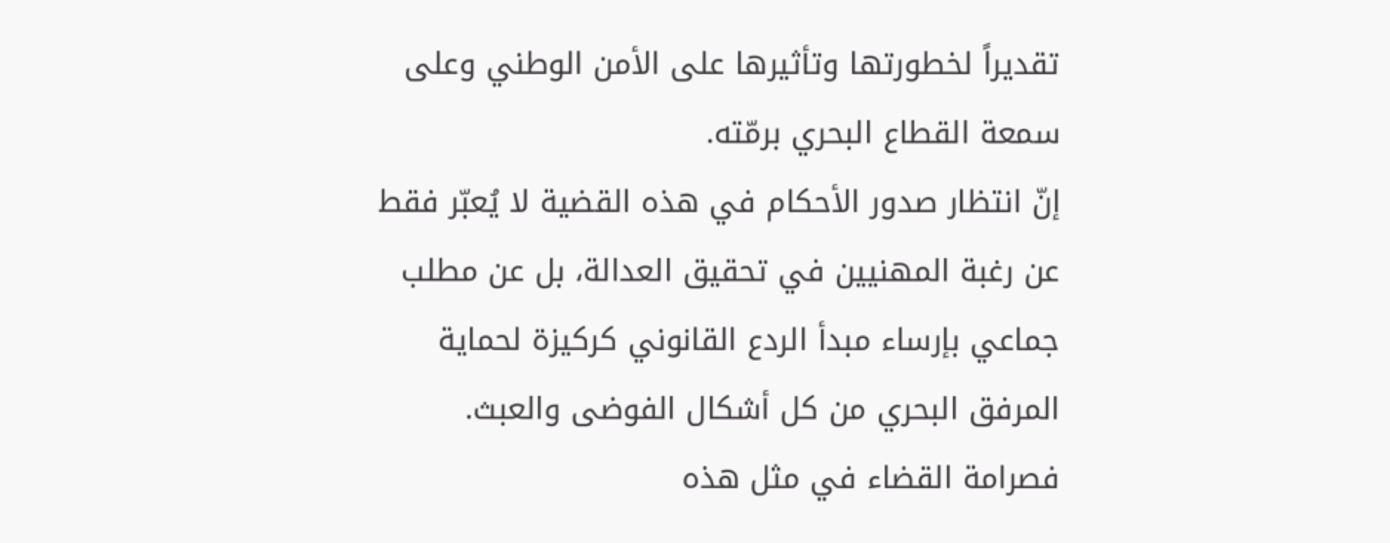تقديراً لخطورتها وتأثيرها على الأمن الوطني وعلى سمعة القطاع البحري برمّته.
إنّ انتظار صدور الأحكام في هذه القضية لا يُعبّر فقط عن رغبة المهنيين في تحقيق العدالة، بل عن مطلب جماعي بإرساء مبدأ الردع القانوني كركيزة لحماية المرفق البحري من كل أشكال الفوضى والعبث.
فصرامة القضاء في مثل هذه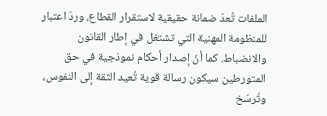الملفات تُعدّ ضمانة حقيقية لاستقرار القطاع، وردّ اعتبار للمنظومة المهنية التي تشتغل في إطار القانون والانضباط. كما أنّ إصدار أحكام نموذجية في حق المتورطين سيكون رسالة قوية تُعيد الثقة إلى النفوس، وتُرسّخ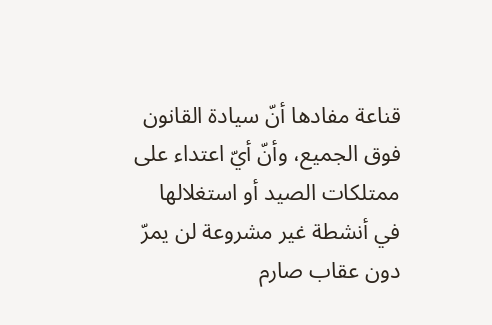قناعة مفادها أنّ سيادة القانون فوق الجميع، وأنّ أيّ اعتداء على ممتلكات الصيد أو استغلالها في أنشطة غير مشروعة لن يمرّ دون عقاب صارم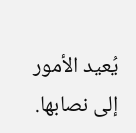يُعيد الأمور إلى نصابها.